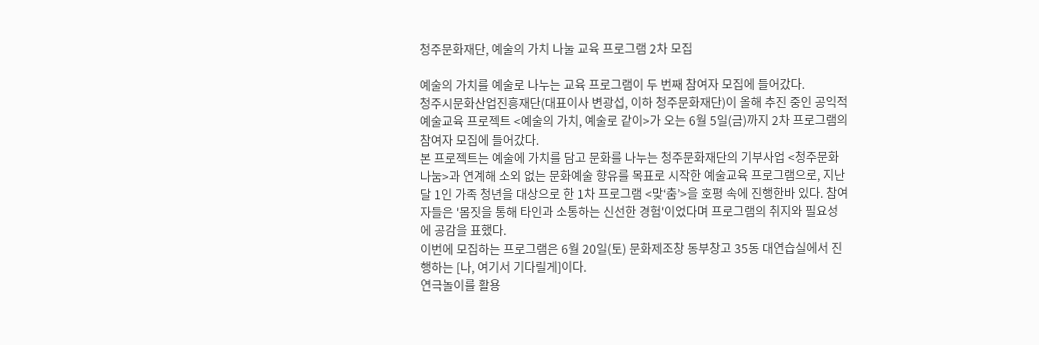청주문화재단, 예술의 가치 나눌 교육 프로그램 2차 모집

예술의 가치를 예술로 나누는 교육 프로그램이 두 번째 참여자 모집에 들어갔다.
청주시문화산업진흥재단(대표이사 변광섭, 이하 청주문화재단)이 올해 추진 중인 공익적 예술교육 프로젝트 <예술의 가치, 예술로 같이>가 오는 6월 5일(금)까지 2차 프로그램의 참여자 모집에 들어갔다.
본 프로젝트는 예술에 가치를 담고 문화를 나누는 청주문화재단의 기부사업 <청주문화나눔>과 연계해 소외 없는 문화예술 향유를 목표로 시작한 예술교육 프로그램으로, 지난달 1인 가족 청년을 대상으로 한 1차 프로그램 <맞‘춤’>을 호평 속에 진행한바 있다. 참여자들은 '몸짓을 통해 타인과 소통하는 신선한 경험'이었다며 프로그램의 취지와 필요성에 공감을 표했다.
이번에 모집하는 프로그램은 6월 20일(토) 문화제조창 동부창고 35동 대연습실에서 진행하는 [나, 여기서 기다릴게]이다.
연극놀이를 활용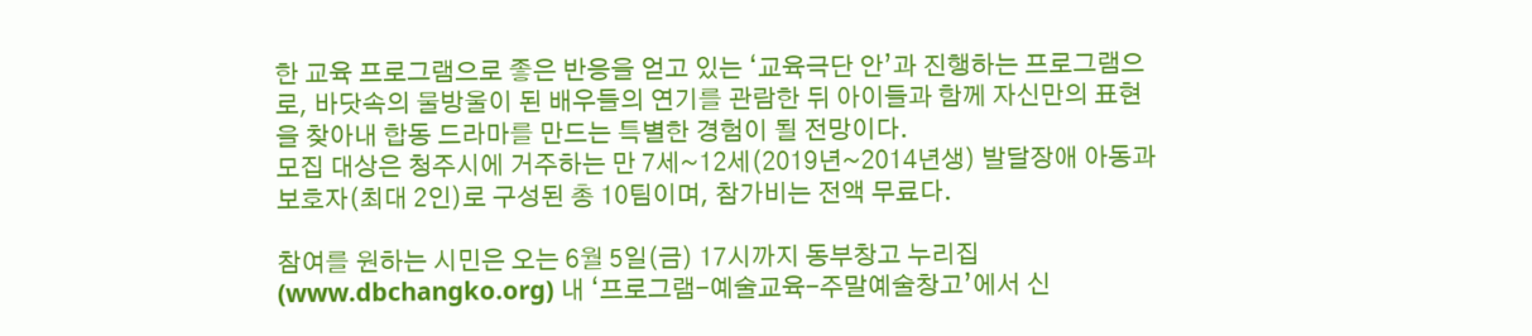한 교육 프로그램으로 좋은 반응을 얻고 있는 ‘교육극단 안’과 진행하는 프로그램으로, 바닷속의 물방울이 된 배우들의 연기를 관람한 뒤 아이들과 함께 자신만의 표현을 찾아내 합동 드라마를 만드는 특별한 경험이 될 전망이다.
모집 대상은 청주시에 거주하는 만 7세~12세(2019년~2014년생) 발달장애 아동과 보호자(최대 2인)로 구성된 총 10팀이며, 참가비는 전액 무료다.

참여를 원하는 시민은 오는 6월 5일(금) 17시까지 동부창고 누리집(www.dbchangko.org) 내 ‘프로그램-예술교육-주말예술창고’에서 신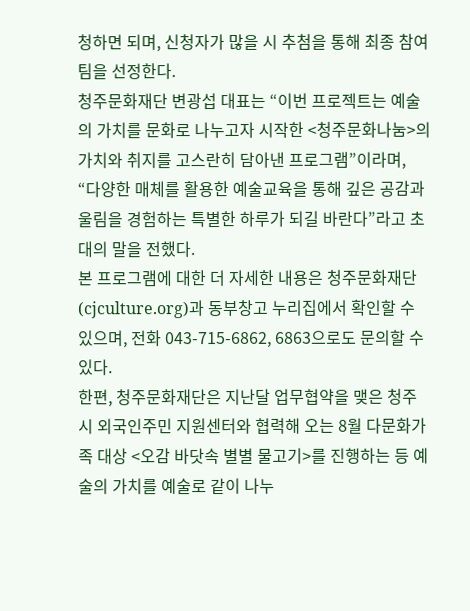청하면 되며, 신청자가 많을 시 추첨을 통해 최종 참여팀을 선정한다.
청주문화재단 변광섭 대표는 “이번 프로젝트는 예술의 가치를 문화로 나누고자 시작한 <청주문화나눔>의 가치와 취지를 고스란히 담아낸 프로그램”이라며, “다양한 매체를 활용한 예술교육을 통해 깊은 공감과 울림을 경험하는 특별한 하루가 되길 바란다”라고 초대의 말을 전했다.
본 프로그램에 대한 더 자세한 내용은 청주문화재단(cjculture.org)과 동부창고 누리집에서 확인할 수 있으며, 전화 043-715-6862, 6863으로도 문의할 수 있다.
한편, 청주문화재단은 지난달 업무협약을 맺은 청주시 외국인주민 지원센터와 협력해 오는 8월 다문화가족 대상 <오감 바닷속 별별 물고기>를 진행하는 등 예술의 가치를 예술로 같이 나누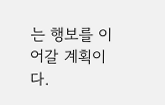는 행보를 이어갈 계획이다.